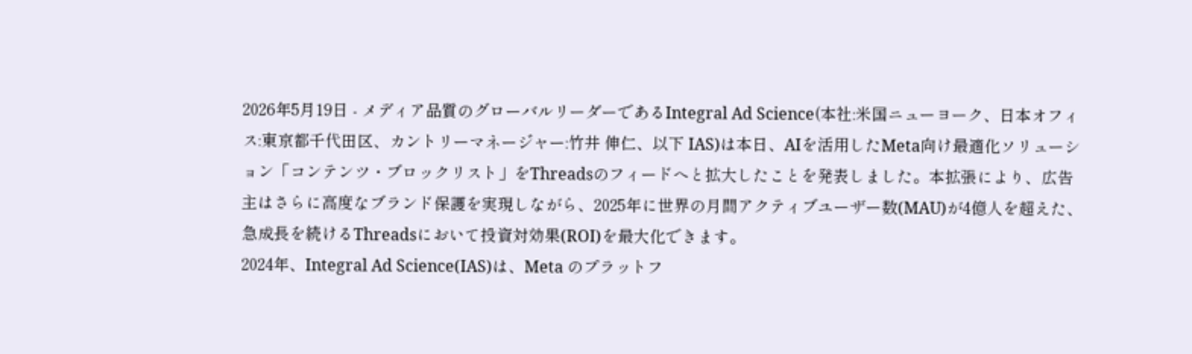2026年5月19日 - メディア品質のグローバルリーダーであるIntegral Ad Science(本社:米国ニューヨーク、日本オフィス:東京都千代田区、カントリーマネージャー:竹井 伸仁、以下 IAS)は本日、AIを活用したMeta向け最適化ソリューション「コンテンツ・ブロックリスト」をThreadsのフィードへと拡大したことを発表しました。本拡張により、広告主はさらに高度なブランド保護を実現しながら、2025年に世界の月間アクティブユーザー数(MAU)が4億人を超えた、急成長を続けるThreadsにおいて投資対効果(ROI)を最大化できます。
2024年、Integral Ad Science(IAS)は、Meta のプラットフ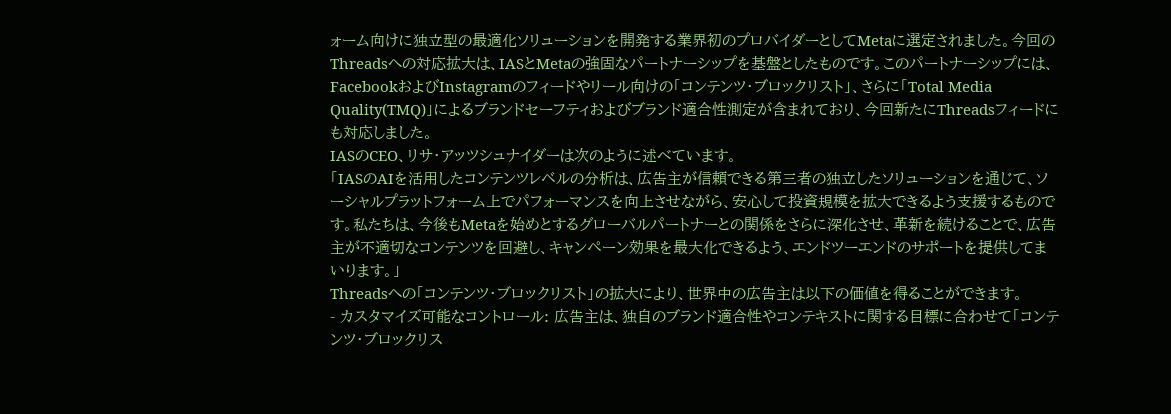ォーム向けに独立型の最適化ソリューションを開発する業界初のプロバイダーとしてMetaに選定されました。今回のThreadsへの対応拡大は、IASとMetaの強固なパートナーシップを基盤としたものです。このパートナーシップには、FacebookおよびInstagramのフィードやリール向けの「コンテンツ・ブロックリスト」、さらに「Total Media Quality(TMQ)」によるブランドセーフティおよびブランド適合性測定が含まれており、今回新たにThreadsフィードにも対応しました。
IASのCEO、リサ・アッツシュナイダーは次のように述べています。
「IASのAIを活用したコンテンツレベルの分析は、広告主が信頼できる第三者の独立したソリューションを通じて、ソーシャルプラットフォーム上でパフォーマンスを向上させながら、安心して投資規模を拡大できるよう支援するものです。私たちは、今後もMetaを始めとするグローバルパートナーとの関係をさらに深化させ、革新を続けることで、広告主が不適切なコンテンツを回避し、キャンペーン効果を最大化できるよう、エンドツーエンドのサポートを提供してまいります。」
Threadsへの「コンテンツ・ブロックリスト」の拡大により、世界中の広告主は以下の価値を得ることができます。
- カスタマイズ可能なコントロール: 広告主は、独自のブランド適合性やコンテキストに関する目標に合わせて「コンテンツ・ブロックリス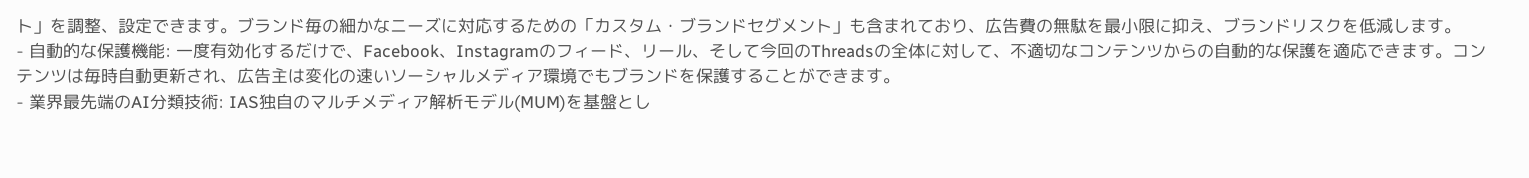ト」を調整、設定できます。ブランド毎の細かなニーズに対応するための「カスタム・ブランドセグメント」も含まれており、広告費の無駄を最小限に抑え、ブランドリスクを低減します。
- 自動的な保護機能: 一度有効化するだけで、Facebook、Instagramのフィード、リール、そして今回のThreadsの全体に対して、不適切なコンテンツからの自動的な保護を適応できます。コンテンツは毎時自動更新され、広告主は変化の速いソーシャルメディア環境でもブランドを保護することができます。
- 業界最先端のAI分類技術: IAS独自のマルチメディア解析モデル(MUM)を基盤とし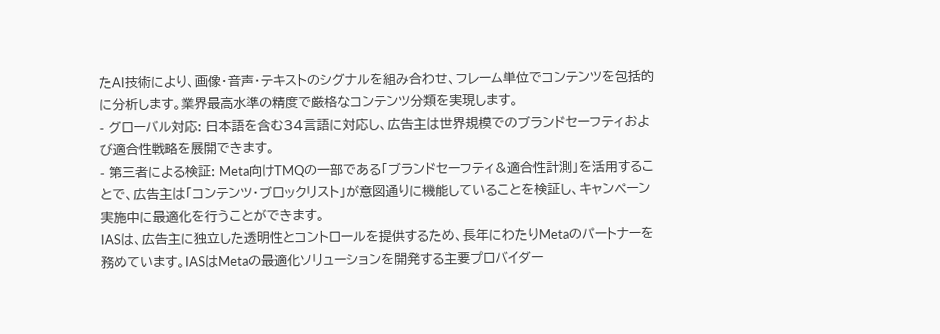たAI技術により、画像・音声・テキストのシグナルを組み合わせ、フレーム単位でコンテンツを包括的に分析します。業界最高水準の精度で厳格なコンテンツ分類を実現します。
- グローバル対応: 日本語を含む34言語に対応し、広告主は世界規模でのブランドセーフティおよび適合性戦略を展開できます。
- 第三者による検証: Meta向けTMQの一部である「ブランドセーフティ&適合性計測」を活用することで、広告主は「コンテンツ・ブロックリスト」が意図通りに機能していることを検証し、キャンペーン実施中に最適化を行うことができます。
IASは、広告主に独立した透明性とコントロールを提供するため、長年にわたりMetaのパートナーを務めています。IASはMetaの最適化ソリューションを開発する主要プロバイダー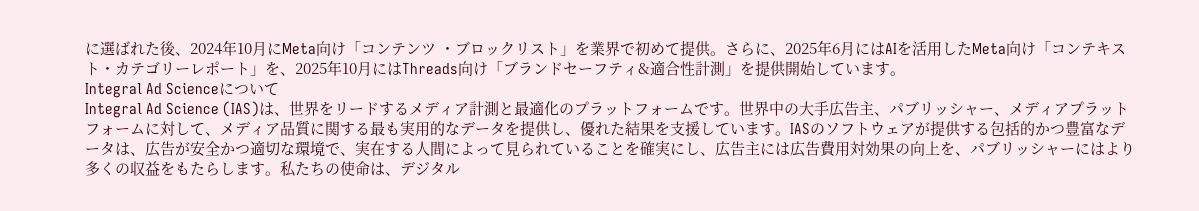に選ばれた後、2024年10月にMeta向け「コンテンツ ・ブロックリスト」を業界で初めて提供。さらに、2025年6月にはAIを活用したMeta向け「コンテキスト・カテゴリーレポート」を、2025年10月にはThreads向け「ブランドセーフティ&適合性計測」を提供開始しています。
Integral Ad Scienceについて
Integral Ad Science (IAS)は、世界をリードするメディア計測と最適化のプラットフォームです。世界中の大手広告主、パブリッシャー、メディアプラットフォームに対して、メディア品質に関する最も実用的なデータを提供し、優れた結果を支援しています。IASのソフトウェアが提供する包括的かつ豊富なデータは、広告が安全かつ適切な環境で、実在する人間によって見られていることを確実にし、広告主には広告費用対効果の向上を、パブリッシャーにはより多くの収益をもたらします。私たちの使命は、デジタル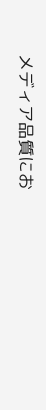メディア品質にお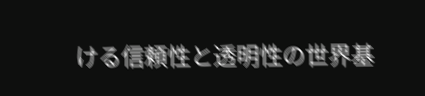ける信頼性と透明性の世界基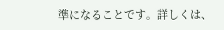準になることです。詳しくは、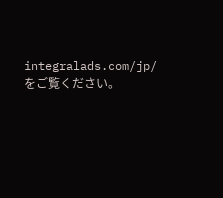integralads.com/jp/をご覧ください。